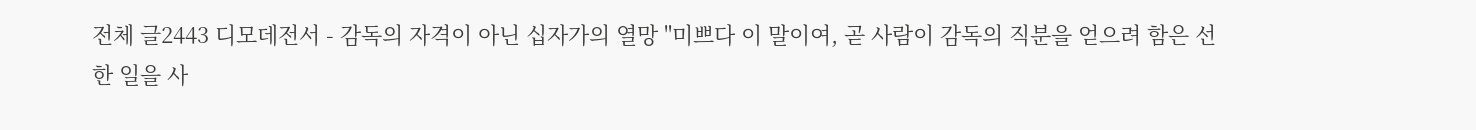전체 글2443 디모데전서 - 감독의 자격이 아닌 십자가의 열망 "미쁘다 이 말이여, 곧 사람이 감독의 직분을 얻으려 함은 선한 일을 사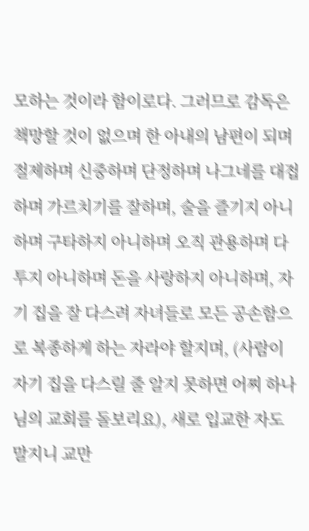모하는 것이라 함이로다. 그러므로 감독은 책망할 것이 없으며 한 아내의 남편이 되며 절제하며 신중하며 단정하며 나그네를 대접하며 가르치기를 잘하며, 술을 즐기지 아니하며 구타하지 아니하며 오직 관용하며 다투지 아니하며 돈을 사랑하지 아니하며, 자기 집을 잘 다스려 자녀들로 모든 공손함으로 복종하게 하는 자라야 할지며, (사람이 자기 집을 다스릴 줄 알지 못하면 어찌 하나님의 교회를 돌보리요), 새로 입교한 자도 말지니 교만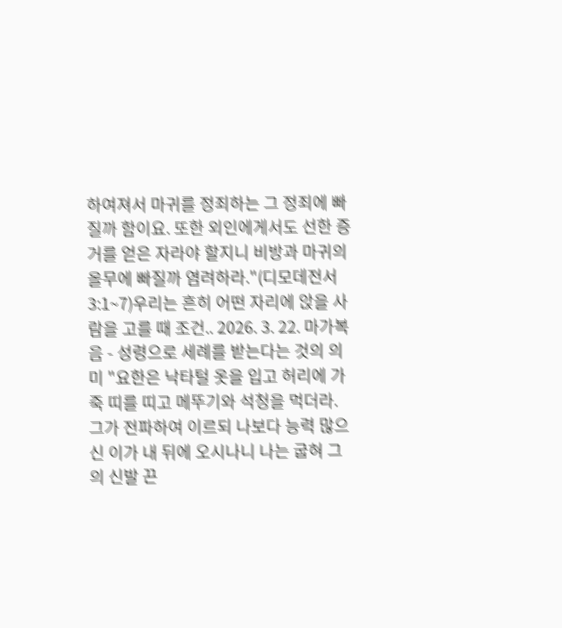하여져서 마귀를 정죄하는 그 정죄에 빠질까 함이요. 또한 외인에게서도 선한 증거를 얻은 자라야 할지니 비방과 마귀의 올무에 빠질까 염려하라."(디모데전서 3:1~7)우리는 흔히 어떤 자리에 앉을 사람을 고를 때 조건.. 2026. 3. 22. 마가복음 - 성령으로 세례를 받는다는 것의 의미 "요한은 낙타털 옷을 입고 허리에 가죽 띠를 띠고 메뚜기와 석청을 먹더라. 그가 전파하여 이르되 나보다 능력 많으신 이가 내 뒤에 오시나니 나는 굽혀 그의 신발 끈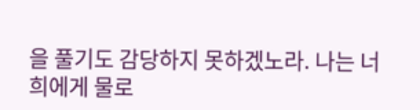을 풀기도 감당하지 못하겠노라. 나는 너희에게 물로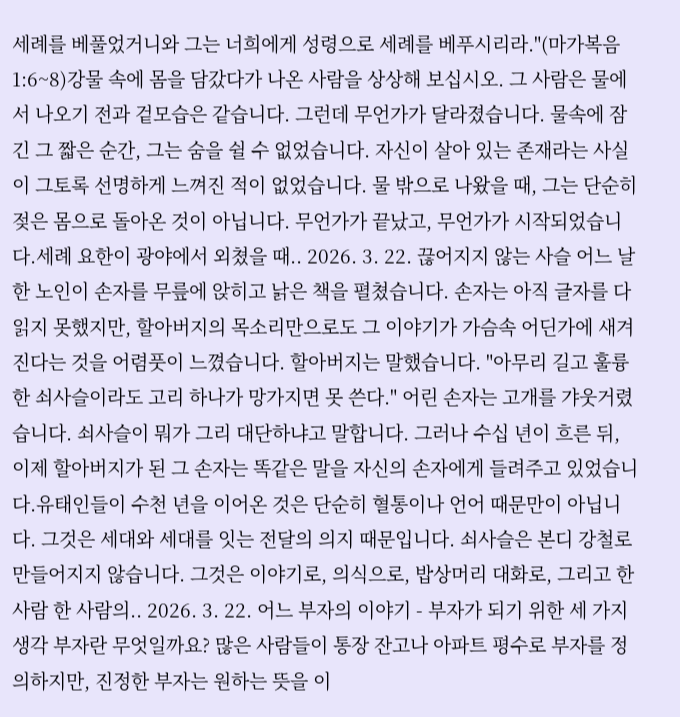세례를 베풀었거니와 그는 너희에게 성령으로 세례를 베푸시리라."(마가복음 1:6~8)강물 속에 몸을 담갔다가 나온 사람을 상상해 보십시오. 그 사람은 물에서 나오기 전과 겉모습은 같습니다. 그런데 무언가가 달라졌습니다. 물속에 잠긴 그 짧은 순간, 그는 숨을 쉴 수 없었습니다. 자신이 살아 있는 존재라는 사실이 그토록 선명하게 느껴진 적이 없었습니다. 물 밖으로 나왔을 때, 그는 단순히 젖은 몸으로 돌아온 것이 아닙니다. 무언가가 끝났고, 무언가가 시작되었습니다.세례 요한이 광야에서 외쳤을 때.. 2026. 3. 22. 끊어지지 않는 사슬 어느 날 한 노인이 손자를 무릎에 앉히고 낡은 책을 펼쳤습니다. 손자는 아직 글자를 다 읽지 못했지만, 할아버지의 목소리만으로도 그 이야기가 가슴속 어딘가에 새겨진다는 것을 어렴풋이 느꼈습니다. 할아버지는 말했습니다. "아무리 길고 훌륭한 쇠사슬이라도 고리 하나가 망가지면 못 쓴다." 어린 손자는 고개를 갸웃거렸습니다. 쇠사슬이 뭐가 그리 대단하냐고 말합니다. 그러나 수십 년이 흐른 뒤, 이제 할아버지가 된 그 손자는 똑같은 말을 자신의 손자에게 들려주고 있었습니다.유태인들이 수천 년을 이어온 것은 단순히 혈통이나 언어 때문만이 아닙니다. 그것은 세대와 세대를 잇는 전달의 의지 때문입니다. 쇠사슬은 본디 강철로 만들어지지 않습니다. 그것은 이야기로, 의식으로, 밥상머리 대화로, 그리고 한 사람 한 사람의.. 2026. 3. 22. 어느 부자의 이야기 - 부자가 되기 위한 세 가지 생각 부자란 무엇일까요? 많은 사람들이 통장 잔고나 아파트 평수로 부자를 정의하지만, 진정한 부자는 원하는 뜻을 이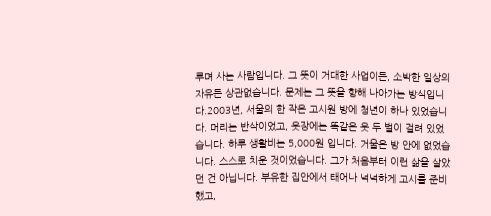루며 사는 사람입니다. 그 뜻이 거대한 사업이든, 소박한 일상의 자유든 상관없습니다. 문제는 그 뜻을 향해 나아가는 방식입니다.2003년, 서울의 한 작은 고시원 방에 청년이 하나 있었습니다. 머리는 반삭이었고, 옷장에는 똑같은 옷 두 벌이 걸려 있었습니다. 하루 생활비는 5,000원 입니다. 거울은 방 안에 없었습니다. 스스로 치운 것이었습니다. 그가 처음부터 이런 삶을 살았던 건 아닙니다. 부유한 집안에서 태어나 넉넉하게 고시를 준비했고,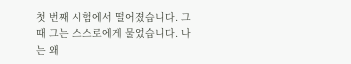첫 번째 시험에서 떨어졌습니다. 그때 그는 스스로에게 물었습니다. 나는 왜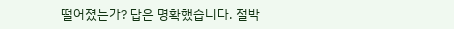떨어졌는가? 답은 명확했습니다. 절박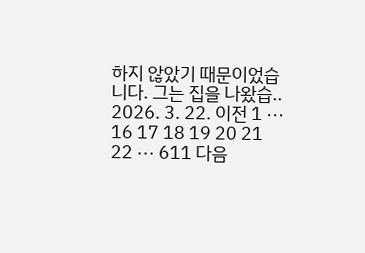하지 않았기 때문이었습니다. 그는 집을 나왔습.. 2026. 3. 22. 이전 1 ··· 16 17 18 19 20 21 22 ··· 611 다음